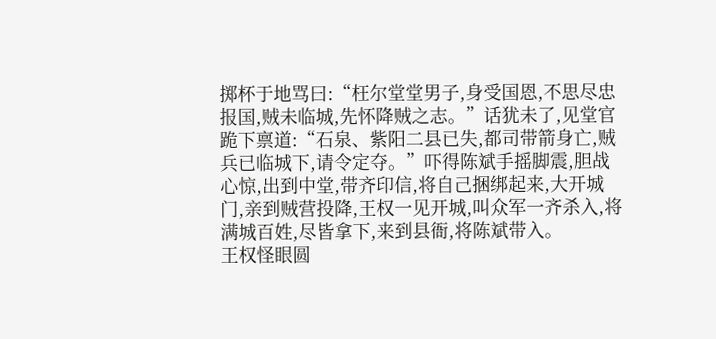掷杯于地骂曰:“枉尔堂堂男子,身受国恩,不思尽忠报国,贼未临城,先怀降贼之志。”话犹未了,见堂官跪下禀道:“石泉、紫阳二县已失,都司带箭身亡,贼兵已临城下,请令定夺。”吓得陈斌手摇脚震,胆战心惊,出到中堂,带齐印信,将自己捆绑起来,大开城门,亲到贼营投降,王权一见开城,叫众军一齐杀入,将满城百姓,尽皆拿下,来到县衙,将陈斌带入。
王权怪眼圆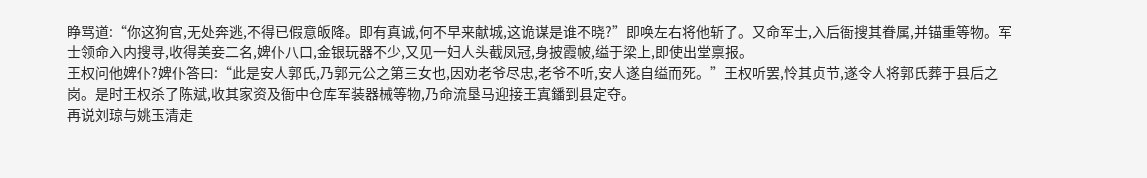睁骂道:“你这狗官,无处奔逃,不得已假意皈降。即有真诚,何不早来献城,这诡谋是谁不晓?”即唤左右将他斩了。又命军士,入后衙搜其眷属,并锚重等物。军士领命入内搜寻,收得美妾二名,婢仆八口,金银玩器不少,又见一妇人头截凤冠,身披霞帔,缢于梁上,即使出堂禀报。
王权问他婢仆?婢仆答曰:“此是安人郭氏,乃郭元公之第三女也,因劝老爷尽忠,老爷不听,安人遂自缢而死。”王权听罢,怜其贞节,遂令人将郭氏葬于县后之岗。是时王权杀了陈斌,收其家资及衙中仓库军装器械等物,乃命流垦马迎接王寘鐇到县定夺。
再说刘琼与姚玉清走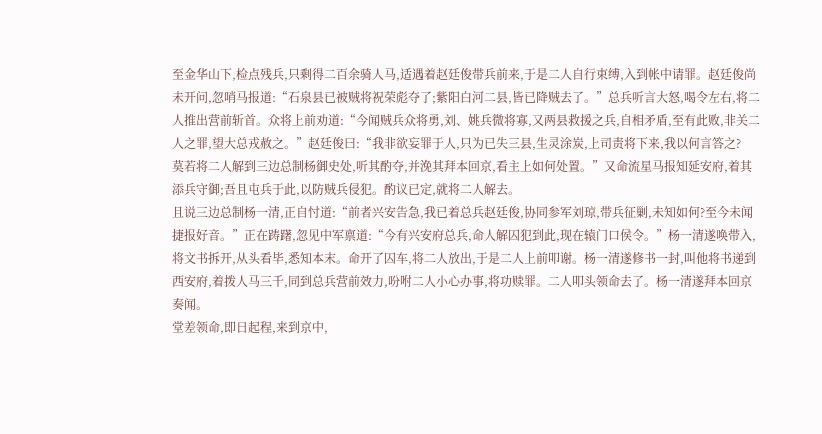至金华山下,检点残兵,只剩得二百余骑人马,适遇着赵廷俊带兵前来,于是二人自行束缚,入到帐中请罪。赵廷俊尚未开问,忽哨马报道:“石泉县已被贼将祝荣彪夺了;紫阳白河二县,皆已降贼去了。”总兵听言大怒,喝令左右,将二人推出营前斩首。众将上前劝道:“今闻贼兵众将勇,刘、姚兵微将寡,又两县救援之兵,自相矛盾,至有此败,非关二人之罪,望大总戎赦之。”赵廷俊曰:“我非欲妄罪于人,只为已失三县,生灵涂炭,上司责将下来,我以何言答之?
莫若将二人解到三边总制杨御史处,听其酌夺,并浼其拜本回京,看主上如何处置。”又命流星马报知延安府,着其添兵守御;吾且屯兵于此,以防贼兵侵犯。酌议已定,就将二人解去。
且说三边总制杨一清,正自忖道:“前者兴安告急,我已着总兵赵廷俊,协同参军刘琼,带兵征剿,未知如何?至今未闻捷报好音。”正在踌躇,忽见中军禀道:“今有兴安府总兵,命人解囚犯到此,现在辕门口侯令。”杨一清遂唤带入,将文书拆开,从头看毕,悉知本末。命开了囚车,将二人放出,于是二人上前叩谢。杨一清遂修书一封,叫他将书递到西安府,着拨人马三千,同到总兵营前效力,吩咐二人小心办事,将功赎罪。二人叩头领命去了。杨一清遂拜本回京奏闻。
堂差领命,即日起程,来到京中,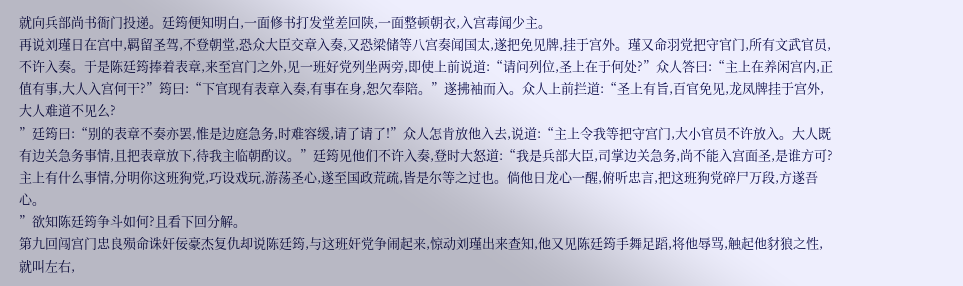就向兵部尚书衙门投递。廷筠便知明白,一面修书打发堂差回陕,一面整顿朝衣,入宫毒闻少主。
再说刘瑾日在宫中,羁留圣驾,不登朝堂,恐众大臣交章入奏,又恐梁储等八宫奏闻国太,遂把免见牌,挂于宫外。瑾又命羽党把守官门,所有文武官员,不许入奏。于是陈廷筠捧着表章,来至宫门之外,见一班好党列坐两旁,即使上前说道:“请问列位,圣上在于何处?”众人答曰:“主上在养闲宫内,正值有事,大人入宫何干?”筠曰:“下官现有表章入奏,有事在身,恕欠奉陪。”遂拂袖而入。众人上前拦道:“圣上有旨,百官免见,龙凤牌挂于宫外,大人难道不见么?
”廷筠曰:“别的表章不奏亦罢,惟是边庭急务,时难容缓,请了请了!”众人怎肯放他入去,说道:“主上令我等把守宫门,大小官员不许放入。大人既有边关急务事情,且把表章放下,待我主临朝酌议。”廷筠见他们不许入奏,登时大怒道:“我是兵部大臣,司掌边关急务,尚不能入宫面圣,是谁方可?主上有什么事情,分明你这班狗党,巧设戏玩,游荡圣心,遂至国政荒疏,皆是尔等之过也。倘他日龙心一醒,俯听忠言,把这班狗党碎尸万段,方遂吾心。
”欲知陈廷筠争斗如何?且看下回分解。
第九回闯宫门忠良殒命诛奸佞豪杰复仇却说陈廷筠,与这班奸党争闹起来,惊动刘瑾出来查知,他又见陈廷筠手舞足蹈,将他辱骂,触起他豺狼之性,就叫左右,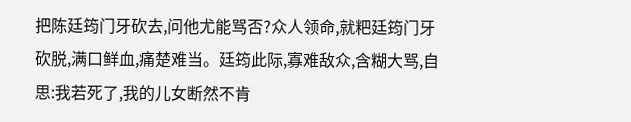把陈廷筠门牙砍去,问他尤能骂否?众人领命,就粑廷筠门牙砍脱,满口鲜血,痛楚难当。廷筠此际,寡难敌众,含糊大骂,自思:我若死了,我的儿女断然不肯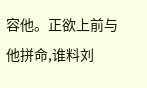容他。正欲上前与他拼命,谁料刘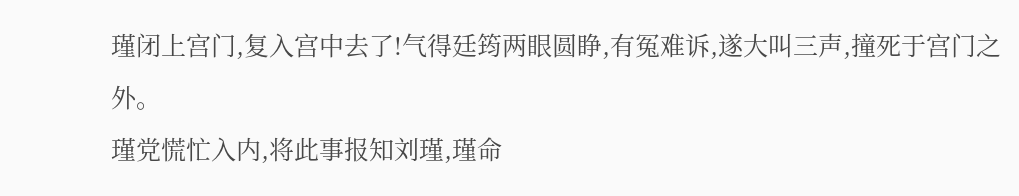瑾闭上宫门,复入宫中去了!气得廷筠两眼圆睁,有冤难诉,遂大叫三声,撞死于宫门之外。
瑾党慌忙入内,将此事报知刘瑾,瑾命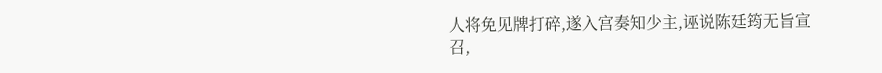人将免见牌打碎,遂入宫奏知少主,诬说陈廷筠无旨宣召,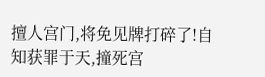擅人宫门,将免见牌打碎了!自知获罪于天,撞死宫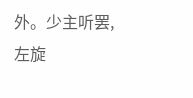外。少主听罢,
左旋